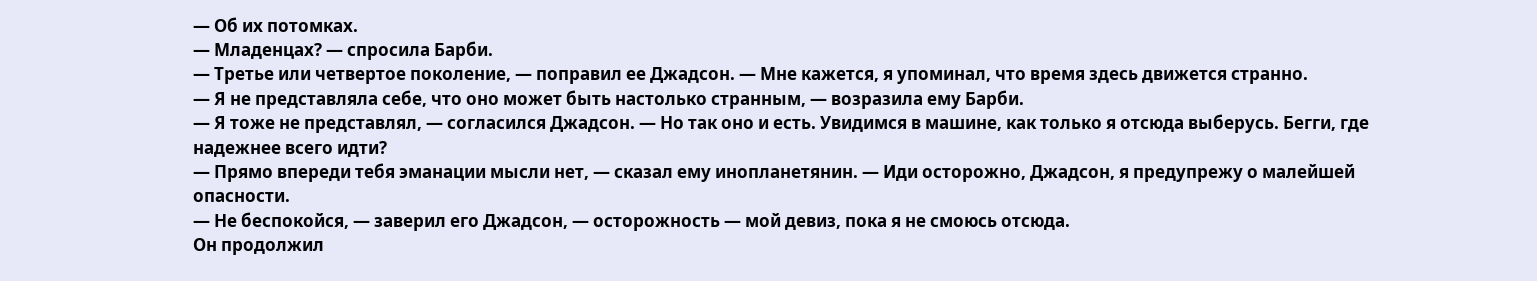— Об их потомках.
— Младенцах? — спросила Барби.
— Третье или четвертое поколение, — поправил ее Джадсон. — Мне кажется, я упоминал, что время здесь движется странно.
— Я не представляла себе, что оно может быть настолько странным, — возразила ему Барби.
— Я тоже не представлял, — согласился Джадсон. — Но так оно и есть. Увидимся в машине, как только я отсюда выберусь. Бегги, где надежнее всего идти?
— Прямо впереди тебя эманации мысли нет, — сказал ему инопланетянин. — Иди осторожно, Джадсон, я предупрежу о малейшей опасности.
— Не беспокойся, — заверил его Джадсон, — осторожность — мой девиз, пока я не смоюсь отсюда.
Он продолжил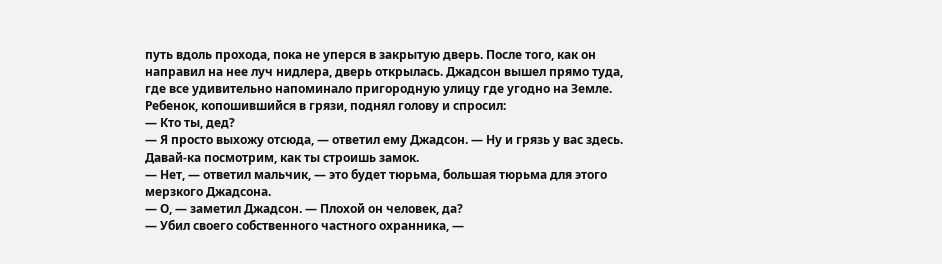путь вдоль прохода, пока не уперся в закрытую дверь. После того, как он направил на нее луч нидлера, дверь открылась. Джадсон вышел прямо туда, где все удивительно напоминало пригородную улицу где угодно на Земле.
Ребенок, копошившийся в грязи, поднял голову и спросил:
— Кто ты, дед?
— Я просто выхожу отсюда, — ответил ему Джадсон. — Ну и грязь у вас здесь. Давай-ка посмотрим, как ты строишь замок.
— Нет, — ответил мальчик, — это будет тюрьма, большая тюрьма для этого мерзкого Джадсона.
— О, — заметил Джадсон. — Плохой он человек, да?
— Убил своего собственного частного охранника, —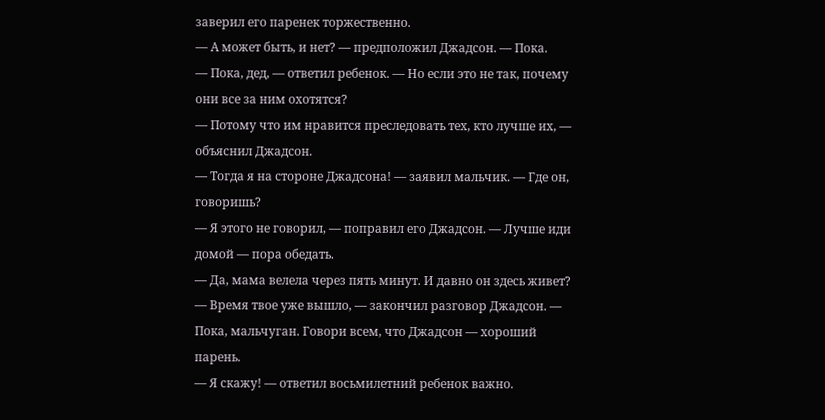заверил его паренек торжественно.
— А может быть, и нет? — предположил Джадсон. — Пока.
— Пока, дед, — ответил ребенок. — Но если это не так, почему они все за ним охотятся?
— Потому что им нравится преследовать тех, кто лучше их, — объяснил Джадсон.
— Тогда я на стороне Джадсона! — заявил мальчик. — Где он, говоришь?
— Я этого не говорил, — поправил его Джадсон. — Лучше иди домой — пора обедать.
— Да, мама велела через пять минут. И давно он здесь живет?
— Время твое уже вышло, — закончил разговор Джадсон. — Пока, мальчуган. Говори всем, что Джадсон — хороший парень.
— Я скажу! — ответил восьмилетний ребенок важно.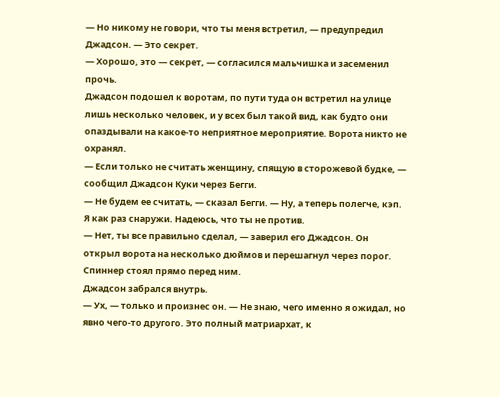— Но никому не говори, что ты меня встретил, — предупредил Джадсон. — Это секрет.
— Хорошо, это — секрет, — согласился мальчишка и засеменил прочь.
Джадсон подошел к воротам, по пути туда он встретил на улице лишь несколько человек, и у всех был такой вид, как будто они опаздывали на какое-то неприятное мероприятие. Ворота никто не охранял.
— Если только не считать женщину, спящую в сторожевой будке, — сообщил Джадсон Куки через Бегги.
— Не будем ее считать, — сказал Бегги. — Ну, а теперь полегче, кэп. Я как раз снаружи. Надеюсь, что ты не против.
— Нет, ты все правильно сделал, — заверил его Джадсон. Он открыл ворота на несколько дюймов и перешагнул через порог. Спиннер стоял прямо перед ним.
Джадсон забрался внутрь.
— Ух, — только и произнес он. — Не знаю, чего именно я ожидал, но явно чего-то другого. Это полный матриархат, к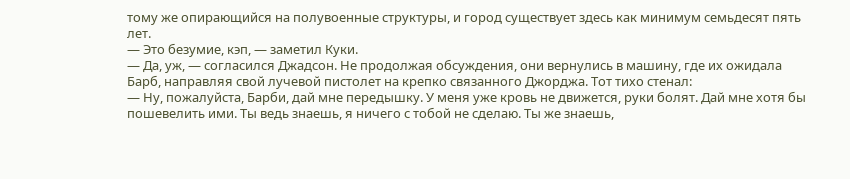тому же опирающийся на полувоенные структуры, и город существует здесь как минимум семьдесят пять лет.
— Это безумие, кэп, — заметил Куки.
— Да, уж, — согласился Джадсон. Не продолжая обсуждения, они вернулись в машину, где их ожидала Барб, направляя свой лучевой пистолет на крепко связанного Джорджа. Тот тихо стенал:
— Ну, пожалуйста, Барби, дай мне передышку. У меня уже кровь не движется, руки болят. Дай мне хотя бы пошевелить ими. Ты ведь знаешь, я ничего с тобой не сделаю. Ты же знаешь,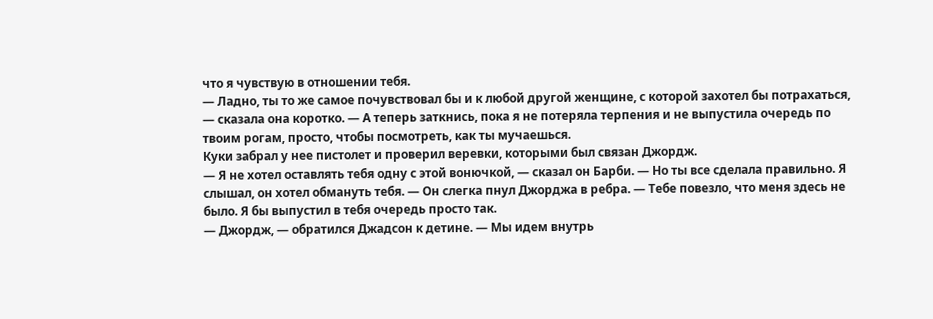что я чувствую в отношении тебя.
— Ладно, ты то же самое почувствовал бы и к любой другой женщине, с которой захотел бы потрахаться, — сказала она коротко. — А теперь заткнись, пока я не потеряла терпения и не выпустила очередь по твоим рогам, просто, чтобы посмотреть, как ты мучаешься.
Куки забрал у нее пистолет и проверил веревки, которыми был связан Джордж.
— Я не хотел оставлять тебя одну с этой вонючкой, — сказал он Барби. — Но ты все сделала правильно. Я слышал, он хотел обмануть тебя. — Он слегка пнул Джорджа в ребра. — Тебе повезло, что меня здесь не было. Я бы выпустил в тебя очередь просто так.
— Джордж, — обратился Джадсон к детине. — Мы идем внутрь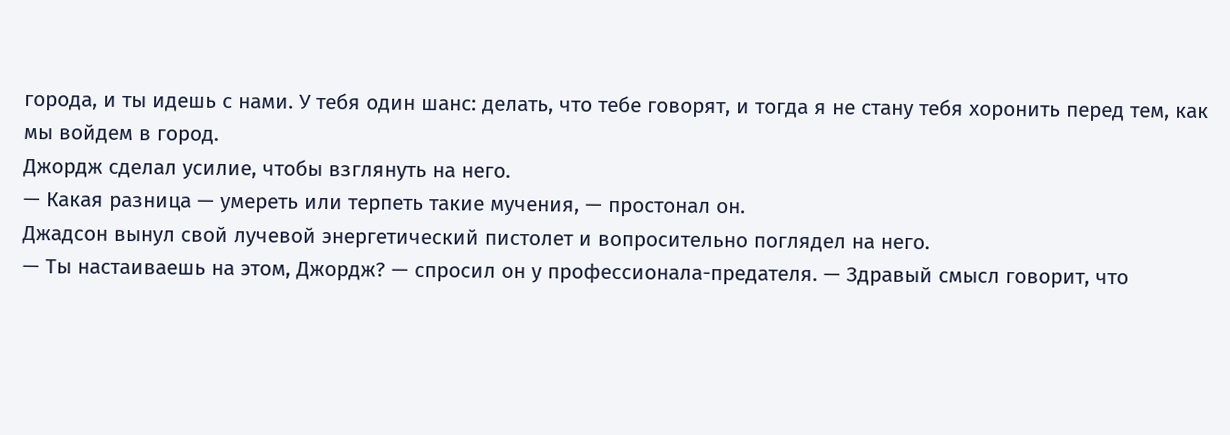города, и ты идешь с нами. У тебя один шанс: делать, что тебе говорят, и тогда я не стану тебя хоронить перед тем, как мы войдем в город.
Джордж сделал усилие, чтобы взглянуть на него.
— Какая разница — умереть или терпеть такие мучения, — простонал он.
Джадсон вынул свой лучевой энергетический пистолет и вопросительно поглядел на него.
— Ты настаиваешь на этом, Джордж? — спросил он у профессионала-предателя. — Здравый смысл говорит, что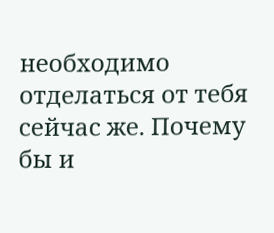необходимо отделаться от тебя сейчас же. Почему бы и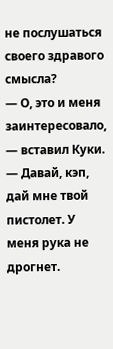не послушаться своего здравого смысла?
— О, это и меня заинтересовало, — вставил Куки. — Давай, кэп, дай мне твой пистолет. У меня рука не дрогнет.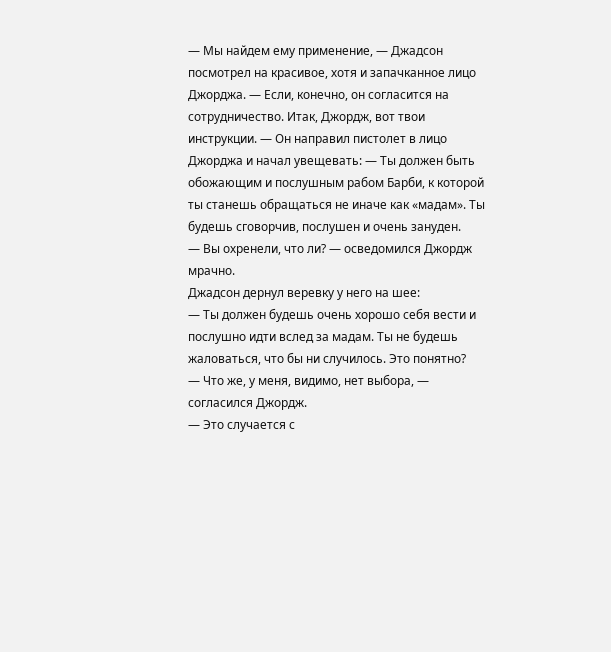— Мы найдем ему применение, — Джадсон посмотрел на красивое, хотя и запачканное лицо Джорджа. — Если, конечно, он согласится на сотрудничество. Итак, Джордж, вот твои инструкции. — Он направил пистолет в лицо Джорджа и начал увещевать: — Ты должен быть обожающим и послушным рабом Барби, к которой ты станешь обращаться не иначе как «мадам». Ты будешь сговорчив, послушен и очень зануден.
— Вы охренели, что ли? — осведомился Джордж мрачно.
Джадсон дернул веревку у него на шее:
— Ты должен будешь очень хорошо себя вести и послушно идти вслед за мадам. Ты не будешь жаловаться, что бы ни случилось. Это понятно?
— Что же, у меня, видимо, нет выбора, — согласился Джордж.
— Это случается с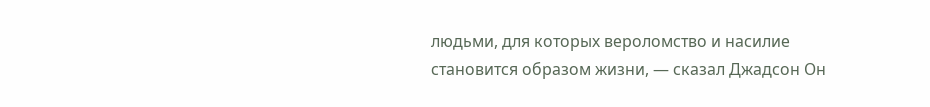людьми, для которых вероломство и насилие становится образом жизни, — сказал Джадсон Он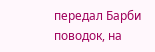передал Барби поводок, на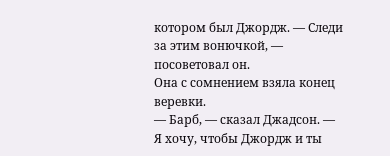котором был Джордж. — Следи за этим вонючкой, — посоветовал он.
Она с сомнением взяла конец веревки.
— Барб, — сказал Джадсон. — Я хочу, чтобы Джордж и ты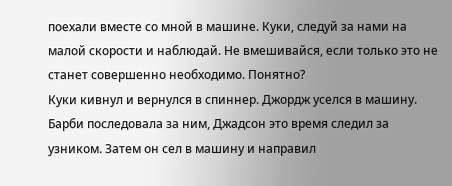поехали вместе со мной в машине. Куки, следуй за нами на малой скорости и наблюдай. Не вмешивайся, если только это не станет совершенно необходимо. Понятно?
Куки кивнул и вернулся в спиннер. Джордж уселся в машину. Барби последовала за ним, Джадсон это время следил за узником. Затем он сел в машину и направил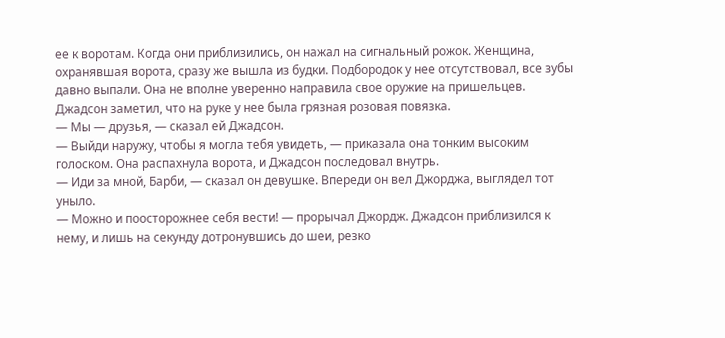ее к воротам. Когда они приблизились, он нажал на сигнальный рожок. Женщина, охранявшая ворота, сразу же вышла из будки. Подбородок у нее отсутствовал, все зубы давно выпали. Она не вполне уверенно направила свое оружие на пришельцев. Джадсон заметил, что на руке у нее была грязная розовая повязка.
— Мы — друзья, — сказал ей Джадсон.
— Выйди наружу, чтобы я могла тебя увидеть, — приказала она тонким высоким голоском. Она распахнула ворота, и Джадсон последовал внутрь.
— Иди за мной, Барби, — сказал он девушке. Впереди он вел Джорджа, выглядел тот уныло.
— Можно и поосторожнее себя вести! — прорычал Джордж. Джадсон приблизился к нему, и лишь на секунду дотронувшись до шеи, резко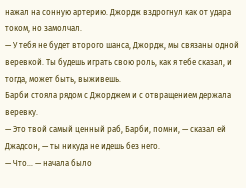нажал на сонную артерию. Джордж вздрогнул как от удара током, но замолчал.
— У тебя не будет второго шанса, Джордж, мы связаны одной веревкой. Ты будешь играть свою роль, как я тебе сказал, и тогда, может быть, выживешь.
Барби стояла рядом с Джорджем и с отвращением держала веревку.
— Это твой самый ценный раб, Барби, помни, — сказал ей Джадсон, — ты никуда не идешь без него.
— Что… — начала было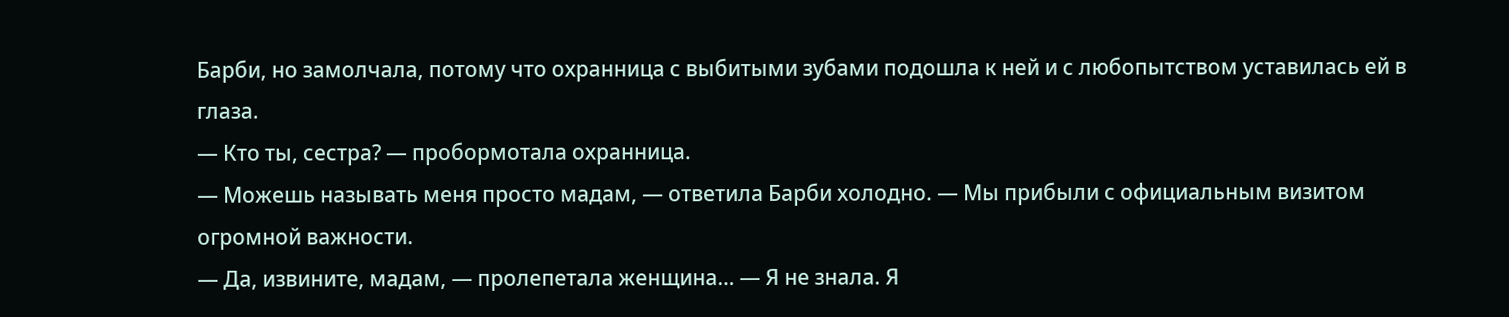Барби, но замолчала, потому что охранница с выбитыми зубами подошла к ней и с любопытством уставилась ей в глаза.
— Кто ты, сестра? — пробормотала охранница.
— Можешь называть меня просто мадам, — ответила Барби холодно. — Мы прибыли с официальным визитом огромной важности.
— Да, извините, мадам, — пролепетала женщина… — Я не знала. Я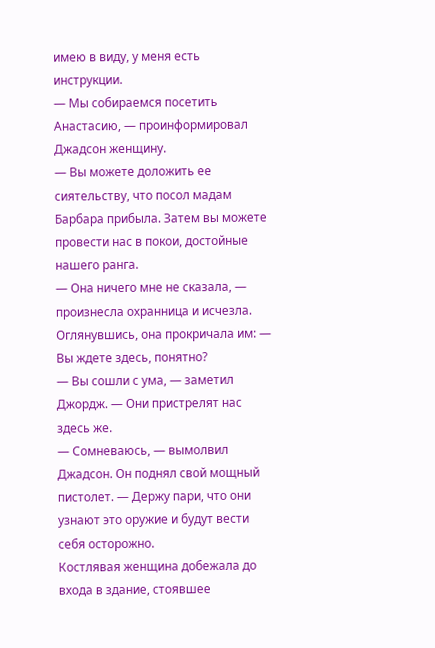имею в виду, у меня есть инструкции.
— Мы собираемся посетить Анастасию, — проинформировал Джадсон женщину.
— Вы можете доложить ее сиятельству, что посол мадам Барбара прибыла. Затем вы можете провести нас в покои, достойные нашего ранга.
— Она ничего мне не сказала, — произнесла охранница и исчезла. Оглянувшись, она прокричала им: — Вы ждете здесь, понятно?
— Вы сошли с ума, — заметил Джордж. — Они пристрелят нас здесь же.
— Сомневаюсь, — вымолвил Джадсон. Он поднял свой мощный пистолет. — Держу пари, что они узнают это оружие и будут вести себя осторожно.
Костлявая женщина добежала до входа в здание, стоявшее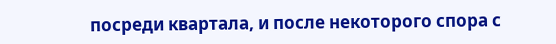посреди квартала, и после некоторого спора с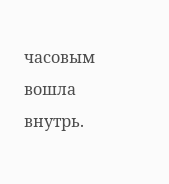часовым вошла внутрь.